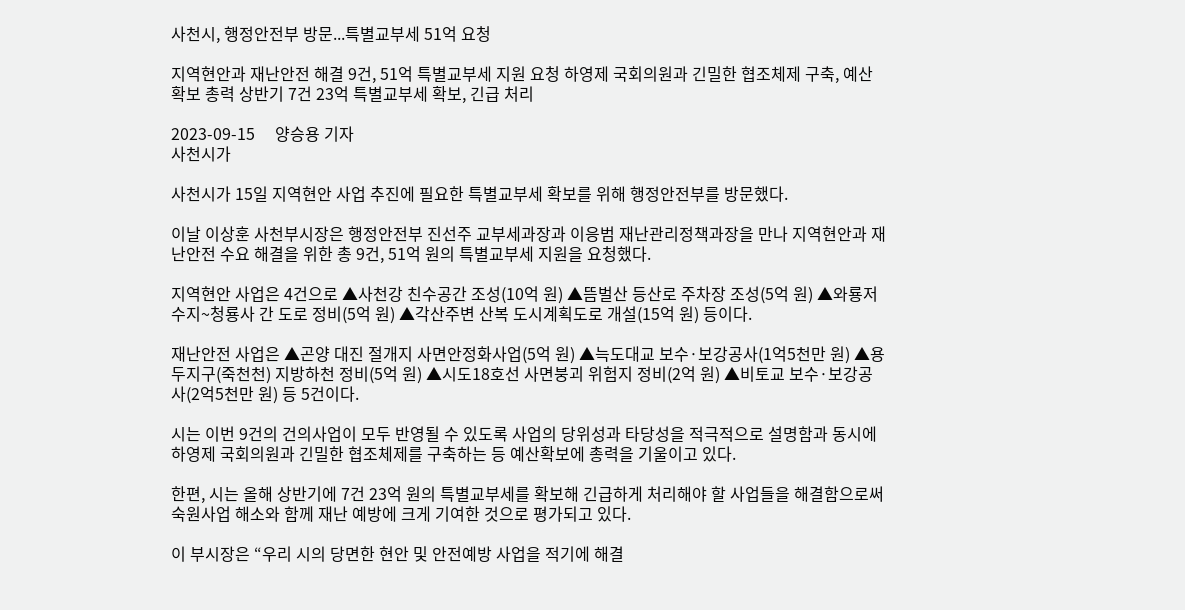사천시, 행정안전부 방문...특별교부세 51억 요청

지역현안과 재난안전 해결 9건, 51억 특별교부세 지원 요청 하영제 국회의원과 긴밀한 협조체제 구축, 예산확보 총력 상반기 7건 23억 특별교부세 확보, 긴급 처리

2023-09-15     양승용 기자
사천시가

사천시가 15일 지역현안 사업 추진에 필요한 특별교부세 확보를 위해 행정안전부를 방문했다.

이날 이상훈 사천부시장은 행정안전부 진선주 교부세과장과 이응범 재난관리정책과장을 만나 지역현안과 재난안전 수요 해결을 위한 총 9건, 51억 원의 특별교부세 지원을 요청했다.

지역현안 사업은 4건으로 ▲사천강 친수공간 조성(10억 원) ▲뜸벌산 등산로 주차장 조성(5억 원) ▲와룡저수지~청룡사 간 도로 정비(5억 원) ▲각산주변 산복 도시계획도로 개설(15억 원) 등이다.

재난안전 사업은 ▲곤양 대진 절개지 사면안정화사업(5억 원) ▲늑도대교 보수·보강공사(1억5천만 원) ▲용두지구(죽천천) 지방하천 정비(5억 원) ▲시도18호선 사면붕괴 위험지 정비(2억 원) ▲비토교 보수·보강공사(2억5천만 원) 등 5건이다.

시는 이번 9건의 건의사업이 모두 반영될 수 있도록 사업의 당위성과 타당성을 적극적으로 설명함과 동시에 하영제 국회의원과 긴밀한 협조체제를 구축하는 등 예산확보에 총력을 기울이고 있다.

한편, 시는 올해 상반기에 7건 23억 원의 특별교부세를 확보해 긴급하게 처리해야 할 사업들을 해결함으로써 숙원사업 해소와 함께 재난 예방에 크게 기여한 것으로 평가되고 있다.

이 부시장은 “우리 시의 당면한 현안 및 안전예방 사업을 적기에 해결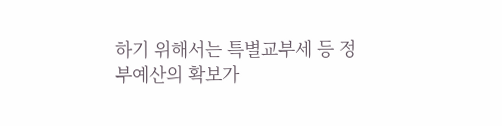하기 위해서는 특별교부세 등 정부예산의 확보가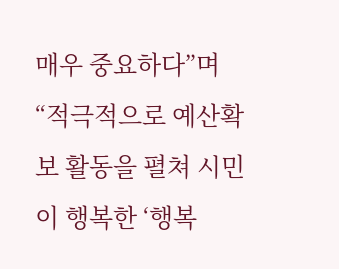매우 중요하다”며 “적극적으로 예산확보 활동을 펼쳐 시민이 행복한 ‘행복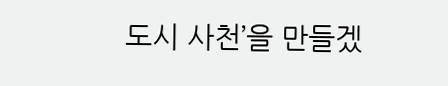도시 사천’을 만들겠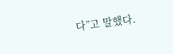다”고 말했다.